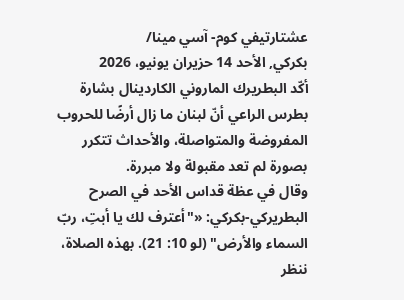عشتارتيفي كوم- آسي مينا/
بكركي, الأحد 14 حزيران يونيو، 2026
أكّد البطريرك الماروني الكاردينال بشارة بطرس الراعي أنّ لبنان ما زال أرضًا للحروب المفروضة والمتواصلة، والأحداث تتكرر بصورة لم تعد مقبولة ولا مبررة.
وقال في عظة قداس الأحد في الصرح البطريركي-بكركي: «"أعترف لك يا أبتِ، ربّ السماء والأرض" (لو 10: 21). بهذه الصلاة، ننظر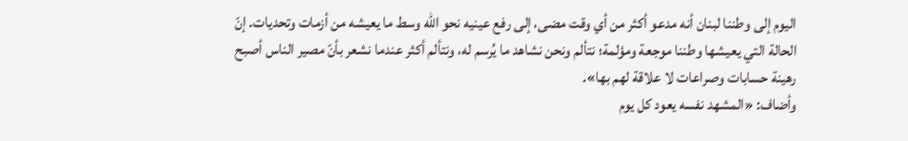اليوم إلى وطننا لبنان أنه مدعو أكثر من أي وقت مضى، إلى رفع عينيه نحو الله وسط ما يعيشه من أزمات وتحديات. إنّ الحالة التي يعيشها وطننا موجعة ومؤلمة؛ نتألم ونحن نشاهد ما يُرسم له، ونتألم أكثر عندما نشعر بأنّ مصير الناس أصبح رهينة حسابات وصراعات لا علاقة لهم بها».
وأضاف: «المشهد نفسه يعود كل يوم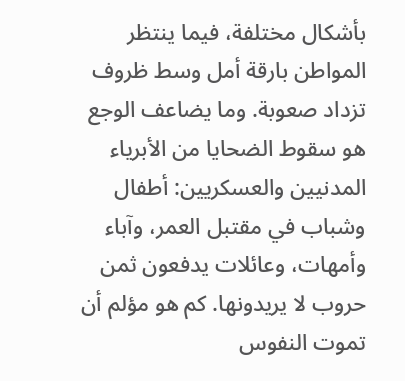بأشكال مختلفة، فيما ينتظر المواطن بارقة أمل وسط ظروف تزداد صعوبة. وما يضاعف الوجع هو سقوط الضحايا من الأبرياء المدنيين والعسكريين: أطفال وشباب في مقتبل العمر، وآباء وأمهات، وعائلات يدفعون ثمن حروب لا يريدونها. كم هو مؤلم أن تموت النفوس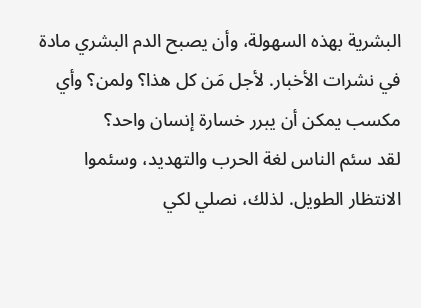البشرية بهذه السهولة، وأن يصبح الدم البشري مادة في نشرات الأخبار. لأجل مَن كل هذا؟ ولمن؟ وأي مكسب يمكن أن يبرر خسارة إنسان واحد؟
لقد سئم الناس لغة الحرب والتهديد، وسئموا الانتظار الطويل. لذلك، نصلي لكي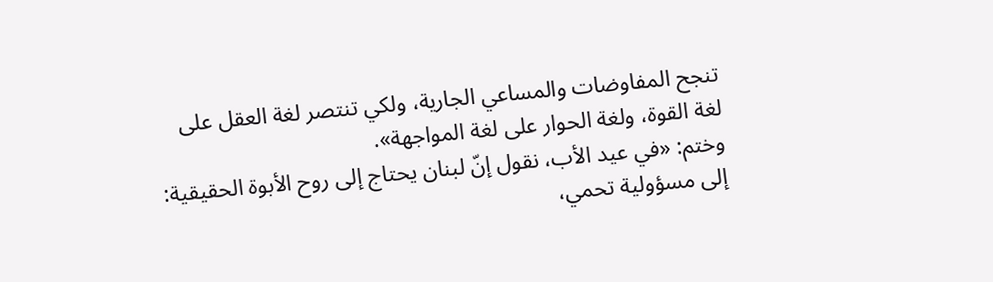تنجح المفاوضات والمساعي الجارية، ولكي تنتصر لغة العقل على لغة القوة، ولغة الحوار على لغة المواجهة».
وختم: «في عيد الأب، نقول إنّ لبنان يحتاج إلى روح الأبوة الحقيقية: إلى مسؤولية تحمي،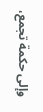وإلى حكمة تجمع،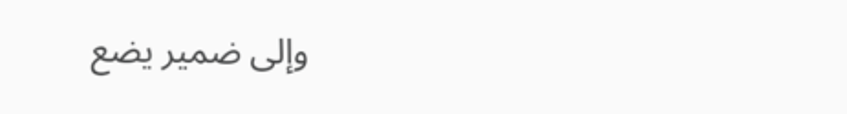وإلى ضمير يضع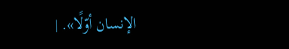الإنسان أوّلًا». |